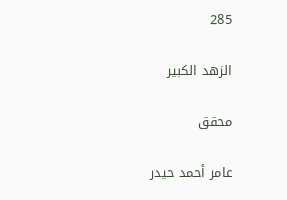285

الزهد الكبير

محقق

عامر أحمد حيدر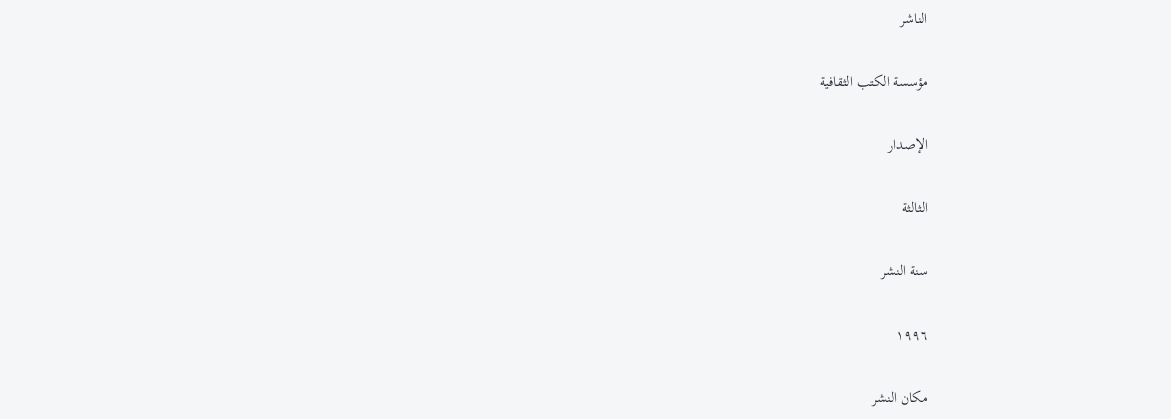الناشر

مؤسسة الكتب الثقافية

الإصدار

الثالثة

سنة النشر

١٩٩٦

مكان النشر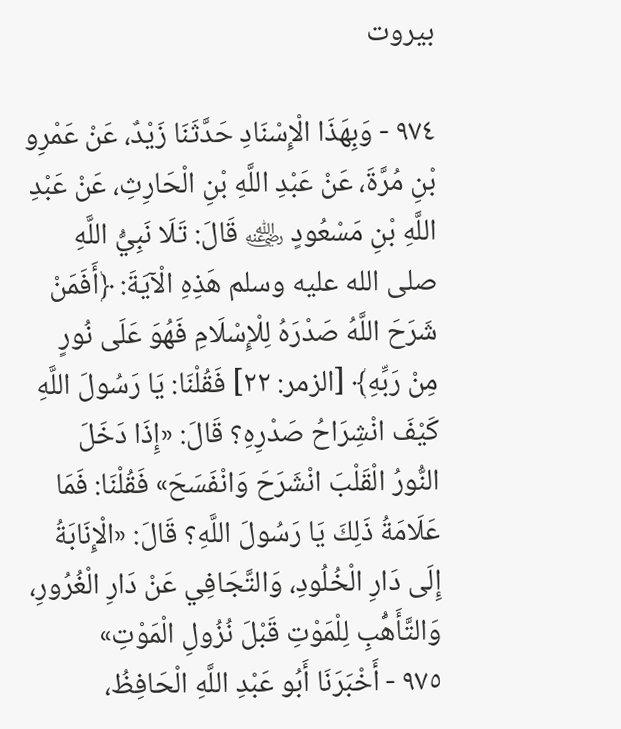بيروت

٩٧٤ - وَبِهَذَا الْإِسْنَادِ حَدَّثَنَا زَيْدٌ، عَنْ عَمْرِو بْنِ مُرَّةَ، عَنْ عَبْدِ اللَّهِ بْنِ الْحَارِثِ، عَنْ عَبْدِ اللَّهِ بْنِ مَسْعُودٍ ﵁ قَالَ: تَلَا نَبِيُّ اللَّهِ صلى الله عليه وسلم هَذِهِ الْآيَةَ: ﴿أَفَمَنْ شَرَحَ اللَّهُ صَدْرَهُ لِلْإِسْلَامِ فَهُوَ عَلَى نُورٍ مِنْ رَبِّهِ﴾ [الزمر: ٢٢] فَقُلْنَا: يَا رَسُولَ اللَّهِ كَيْفَ انْشِرَاحُ صَدْرِهِ؟ قَالَ: «إِذَا دَخَلَ النُّورُ الْقَلْبَ انْشَرَحَ وَانْفَسَحَ» فَقُلْنَا: فَمَا عَلَامَةُ ذَلِكَ يَا رَسُولَ اللَّهِ؟ قَالَ: «الْإِنَابَةُ إِلَى دَارِ الْخُلُودِ، وَالتَّجَافِي عَنْ دَارِ الْغُرُورِ، وَالتَّأَهُّبِ لِلْمَوْتِ قَبْلَ نُزُولِ الْمَوْتِ»
٩٧٥ - أَخْبَرَنَا أَبُو عَبْدِ اللَّهِ الْحَافِظُ،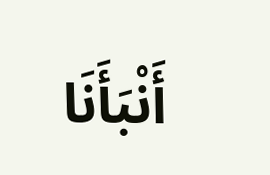أَنْبَأَنَا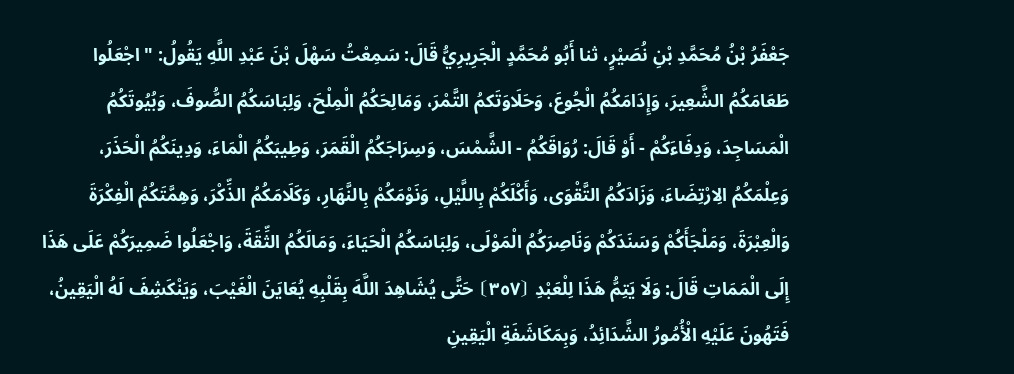جَعْفَرُ بْنُ مُحَمَّدِ بْنِ نُصَيْرٍ، ثنا أَبُو مُحَمَّدٍ الْجَرِيرِيُّ قَالَ: سَمِعْتُ سَهْلَ بْنَ عَبْدِ اللَّهِ يَقُولُ: " اجْعَلُوا طَعَامَكُمُ الشَّعِيرَ، وَإِدَامَكُمُ الْجُوعَ، وَحَلَاوَتَكمُ التَّمْرَ، وَمَالِحَكُمُ الْمِلْحَ، وَلِبَاسَكُمُ الصُّوفَ، وَبُيُوتَكُمُ الْمَسَاجِدَ، وَدِفَاءَكُمْ - أَوْ قَالَ: رُوَاقَكُمُ - الشَّمْسَ، وَسِرَاجَكُمُ الْقَمَرَ، وَطِيبَكُمُ الْمَاءَ، وَدِينَكُمُ الْحَذَرَ، وَعِلْمَكُمُ الِارْتِضَاءَ، وَزَادَكُمُ التَّقْوَى، وَأَكْلَكُمْ بِاللَّيْلِ، وَنَوْمَكُمْ بِالنَّهَارِ، وَكَلَامَكُمُ الذِّكْرَ، وَهِمَّتَكُمُ الْفِكْرَةَ وَالْعِبْرَةَ، وَمَلْجَأَكُمْ وَسَنَدَكُمْ وَنَاصِرَكُمُ الْمَوْلَى، وَلِبَاسَكُمُ الْحَيَاءَ، وَمَالَكُمُ الثِّقَةَ، وَاجْعَلُوا ضَمِيرَكُمْ عَلَى هَذَا إِلَى الْمَمَاتِ قَالَ: وَلَا يَتِمُّ هَذَا لِلْعَبْدِ ⦗٣٥٧⦘ حَتَّى يُشَاهِدَ اللَّهَ بِقَلْبِهِ يُعَايَنَ الْغَيْبَ، وَيَنْكَشِفَ لَهُ الْيَقِينُ، فَتَهُونَ عَلَيْهِ الْأُمُورُ الشَّدَائِدُ، وَبِمَكَاشَفَةِ الْيَقِينِ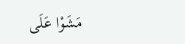مَشَوْا عَلَى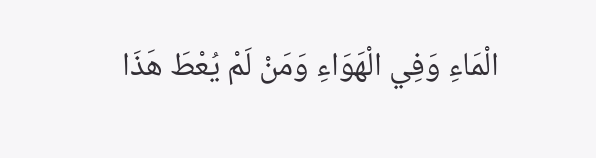الْمَاءِ وَفِي الْهَوَاءِ وَمَنْ لَمْ يُعْطَ هَذَا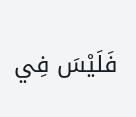فَلَيْسَ فِي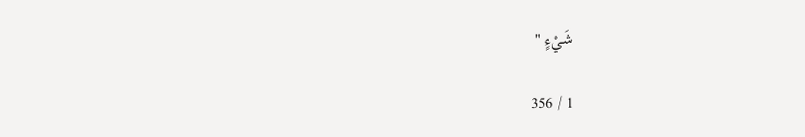شَيْءٍ "

1 / 356